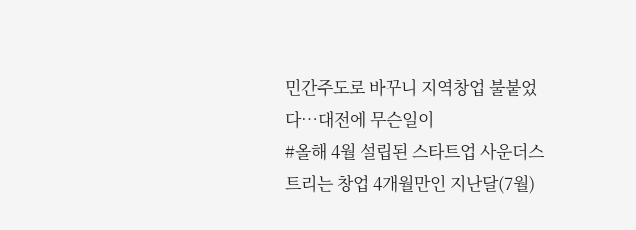민간주도로 바꾸니 지역창업 불붙었다…대전에 무슨일이
#올해 4월 설립된 스타트업 사운더스트리는 창업 4개월만인 지난달(7월)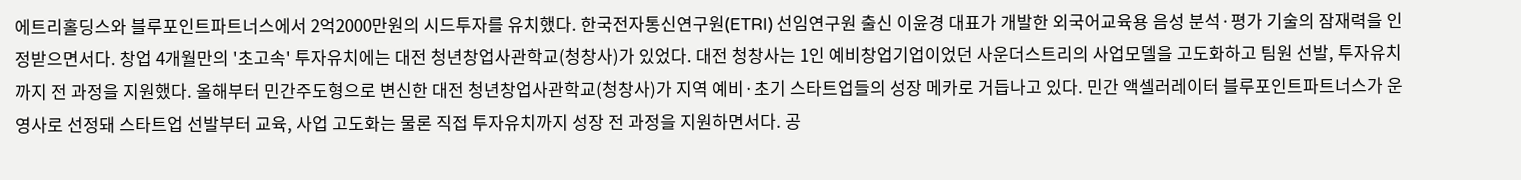에트리홀딩스와 블루포인트파트너스에서 2억2000만원의 시드투자를 유치했다. 한국전자통신연구원(ETRI) 선임연구원 출신 이윤경 대표가 개발한 외국어교육용 음성 분석·평가 기술의 잠재력을 인정받으면서다. 창업 4개월만의 '초고속' 투자유치에는 대전 청년창업사관학교(청창사)가 있었다. 대전 청창사는 1인 예비창업기업이었던 사운더스트리의 사업모델을 고도화하고 팀원 선발, 투자유치까지 전 과정을 지원했다. 올해부터 민간주도형으로 변신한 대전 청년창업사관학교(청창사)가 지역 예비·초기 스타트업들의 성장 메카로 거듭나고 있다. 민간 액셀러레이터 블루포인트파트너스가 운영사로 선정돼 스타트업 선발부터 교육, 사업 고도화는 물론 직접 투자유치까지 성장 전 과정을 지원하면서다. 공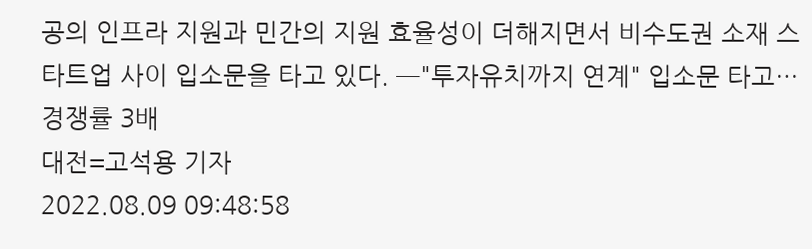공의 인프라 지원과 민간의 지원 효율성이 더해지면서 비수도권 소재 스타트업 사이 입소문을 타고 있다. ━"투자유치까지 연계" 입소문 타고…경쟁률 3배
대전=고석용 기자
2022.08.09 09:48:58